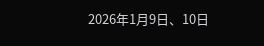2026年1月9日、10日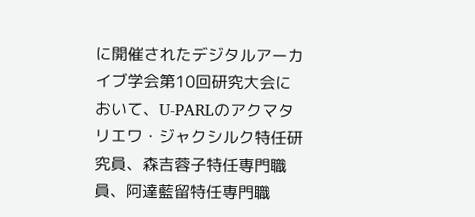に開催されたデジタルアーカイブ学会第10回研究大会において、U-PARLのアクマタリエワ・ジャクシルク特任研究員、森吉蓉子特任専門職員、阿達藍留特任専門職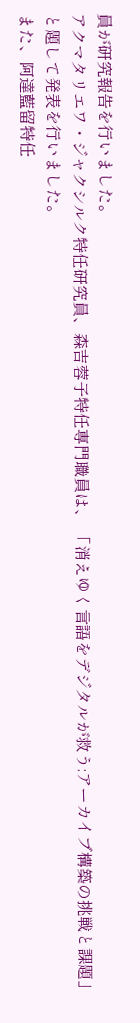員が研究報告を行いました。
アクマタリエワ・ジャクシルク特任研究員、森吉蓉子特任専門職員は、 「消えゆく言語をデジタルが救う:アーカイブ構築の挑戦と課題」 と題して発表を行いました。
また、阿達藍留特任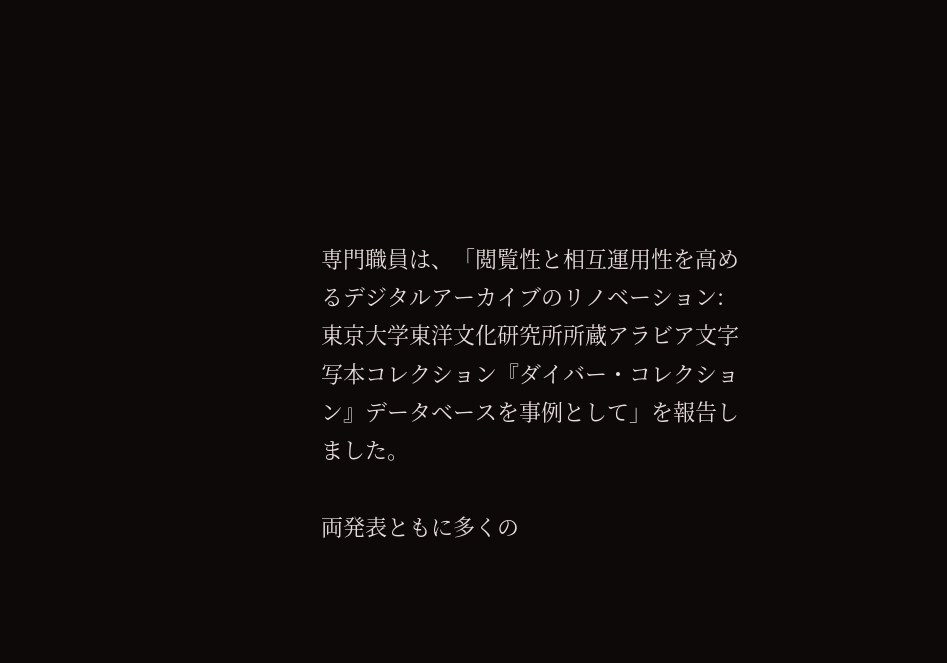専門職員は、「閲覧性と相互運用性を高めるデジタルアーカイブのリノベーション:東京大学東洋文化研究所所蔵アラビア文字写本コレクション『ダイバー・コレクション』データベースを事例として」を報告しました。

両発表ともに多くの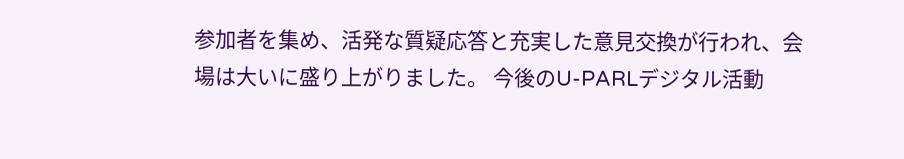参加者を集め、活発な質疑応答と充実した意見交換が行われ、会場は大いに盛り上がりました。 今後のU-PARLデジタル活動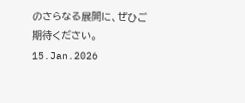のさらなる展開に、ぜひご期待ください。
15.Jan.2026